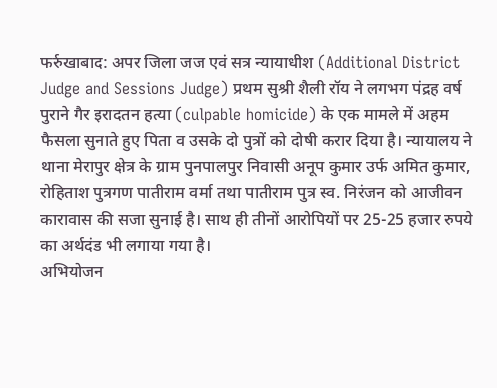फर्रुखाबाद: अपर जिला जज एवं सत्र न्यायाधीश (Additional District Judge and Sessions Judge) प्रथम सुश्री शैली रॉय ने लगभग पंद्रह वर्ष पुराने गैर इरादतन हत्या (culpable homicide) के एक मामले में अहम फैसला सुनाते हुए पिता व उसके दो पुत्रों को दोषी करार दिया है। न्यायालय ने थाना मेरापुर क्षेत्र के ग्राम पुनपालपुर निवासी अनूप कुमार उर्फ अमित कुमार, रोहिताश पुत्रगण पातीराम वर्मा तथा पातीराम पुत्र स्व. निरंजन को आजीवन कारावास की सजा सुनाई है। साथ ही तीनों आरोपियों पर 25-25 हजार रुपये का अर्थदंड भी लगाया गया है।
अभियोजन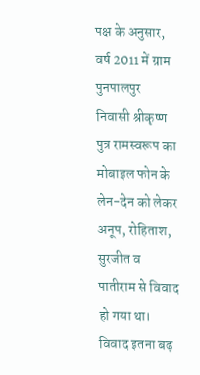पक्ष के अनुसार, वर्ष 2011 में ग्राम पुनपालपुर निवासी श्रीकृष्ण पुत्र रामस्वरूप का मोबाइल फोन के लेन-देन को लेकर अनूप, रोहिताश, सुरजीत व पातीराम से विवाद हो गया था। विवाद इतना बढ़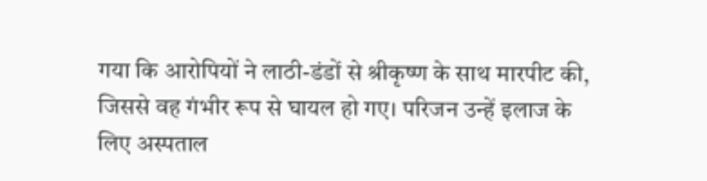गया कि आरोपियों ने लाठी-डंडों से श्रीकृष्ण के साथ मारपीट की, जिससे वह गंभीर रूप से घायल हो गए। परिजन उन्हें इलाज के लिए अस्पताल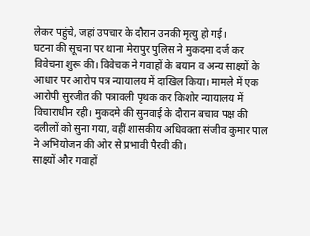लेकर पहुंचे, जहां उपचार के दौरान उनकी मृत्यु हो गई।
घटना की सूचना पर थाना मेरापुर पुलिस ने मुकदमा दर्ज कर विवेचना शुरू की। विवेचक ने गवाहों के बयान व अन्य साक्ष्यों के आधार पर आरोप पत्र न्यायालय में दाखिल किया। मामले में एक आरोपी सुरजीत की पत्रावली पृथक कर किशोर न्यायालय में विचाराधीन रही। मुकदमे की सुनवाई के दौरान बचाव पक्ष की दलीलों को सुना गया, वहीं शासकीय अधिवक्ता संजीव कुमार पाल ने अभियोजन की ओर से प्रभावी पैरवी की।
साक्ष्यों और गवाहों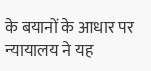के बयानों के आधार पर न्यायालय ने यह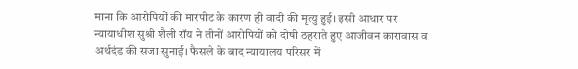माना कि आरोपियों की मारपीट के कारण ही वादी की मृत्यु हुई। इसी आधार पर न्यायाधीश सुश्री शैली रॉय ने तीनों आरोपियों को दोषी ठहराते हुए आजीवन कारावास व अर्थदंड की सजा सुनाई। फैसले के बाद न्यायालय परिसर में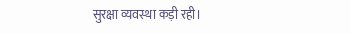सुरक्षा व्यवस्था कड़ी रही।